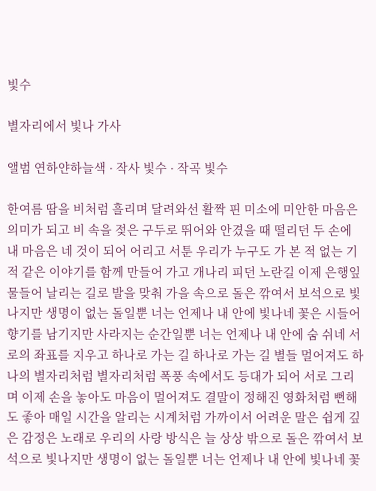빛수

별자리에서 빛나 가사

앨범 연하얀하늘색 · 작사 빛수 · 작곡 빛수

한여름 땀을 비처럼 흘리며 달려와선 활짝 핀 미소에 미안한 마음은 의미가 되고 비 속을 젖은 구두로 뛰어와 안겼을 때 떨리던 두 손에 내 마음은 네 것이 되어 어리고 서툰 우리가 누구도 가 본 적 없는 기적 같은 이야기를 함께 만들어 가고 개나리 피던 노란길 이제 은행잎 물들어 날리는 길로 발을 맞춰 가을 속으로 돌은 깎여서 보석으로 빛나지만 생명이 없는 돌일뿐 너는 언제나 내 안에 빛나네 꽃은 시들어 향기를 남기지만 사라지는 순간일뿐 너는 언제나 내 안에 숨 쉬네 서로의 좌표를 지우고 하나로 가는 길 하나로 가는 길 별들 멀어져도 하나의 별자리처럼 별자리처럼 폭풍 속에서도 등대가 되어 서로 그리며 이제 손을 놓아도 마음이 멀어져도 결말이 정해진 영화처럼 뻔해도 좋아 매일 시간을 알리는 시계처럼 가까이서 어려운 말은 쉽게 깊은 감정은 노래로 우리의 사랑 방식은 늘 상상 밖으로 돌은 깎여서 보석으로 빛나지만 생명이 없는 돌일뿐 너는 언제나 내 안에 빛나네 꽃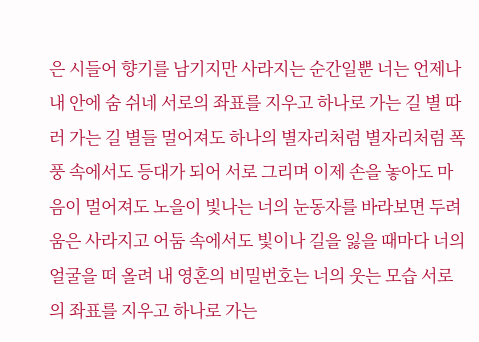은 시들어 향기를 남기지만 사라지는 순간일뿐 너는 언제나 내 안에 숨 쉬네 서로의 좌표를 지우고 하나로 가는 길 별 따러 가는 길 별들 멀어져도 하나의 별자리처럼 별자리처럼 폭풍 속에서도 등대가 되어 서로 그리며 이제 손을 놓아도 마음이 멀어져도 노을이 빛나는 너의 눈동자를 바라보면 두려움은 사라지고 어둠 속에서도 빛이나 길을 잃을 때마다 너의 얼굴을 떠 올려 내 영혼의 비밀번호는 너의 웃는 모습 서로의 좌표를 지우고 하나로 가는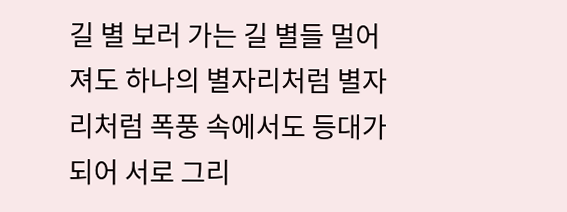길 별 보러 가는 길 별들 멀어져도 하나의 별자리처럼 별자리처럼 폭풍 속에서도 등대가 되어 서로 그리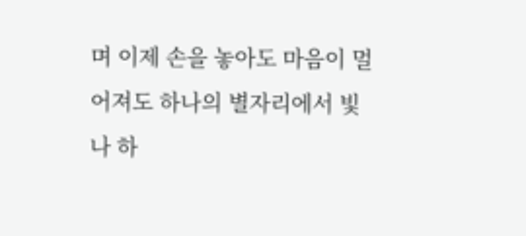며 이제 손을 놓아도 마음이 멀어져도 하나의 별자리에서 빛나 하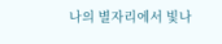나의 별자리에서 빛나